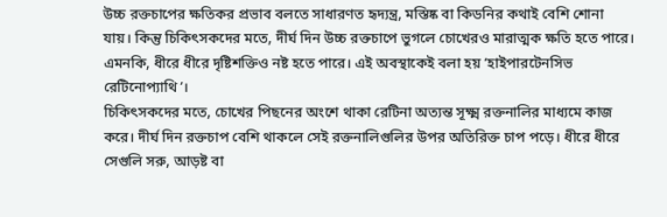উচ্চ রক্তচাপের ক্ষতিকর প্রভাব বলতে সাধারণত হৃদ্যন্ত্র, মস্তিষ্ক বা কিডনির কথাই বেশি শোনা যায়। কিন্তু চিকিৎসকদের মতে, দীর্ঘ দিন উচ্চ রক্তচাপে ভুগলে চোখেরও মারাত্মক ক্ষতি হতে পারে। এমনকি, ধীরে ধীরে দৃষ্টিশক্তিও নষ্ট হতে পারে। এই অবস্থাকেই বলা হয় ‘হাইপারটেনসিভ রেটিনোপ্যাথি’।
চিকিৎসকদের মতে, চোখের পিছনের অংশে থাকা রেটিনা অত্যন্ত সূক্ষ্ম রক্তনালির মাধ্যমে কাজ করে। দীর্ঘ দিন রক্তচাপ বেশি থাকলে সেই রক্তনালিগুলির উপর অতিরিক্ত চাপ পড়ে। ধীরে ধীরে সেগুলি সরু, আড়ষ্ট বা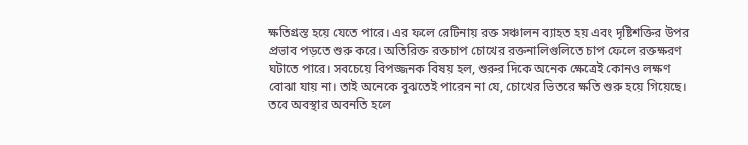ক্ষতিগ্রস্ত হয়ে যেতে পারে। এর ফলে রেটিনায় রক্ত সঞ্চালন ব্যাহত হয় এবং দৃষ্টিশক্তির উপর প্রভাব পড়তে শুরু করে। অতিরিক্ত রক্তচাপ চোখের রক্তনালিগুলিতে চাপ ফেলে রক্তক্ষরণ ঘটাতে পারে। সবচেয়ে বিপজ্জনক বিষয় হল, শুরুর দিকে অনেক ক্ষেত্রেই কোনও লক্ষণ বোঝা যায় না। তাই অনেকে বুঝতেই পারেন না যে, চোখের ভিতরে ক্ষতি শুরু হয়ে গিয়েছে। তবে অবস্থার অবনতি হলে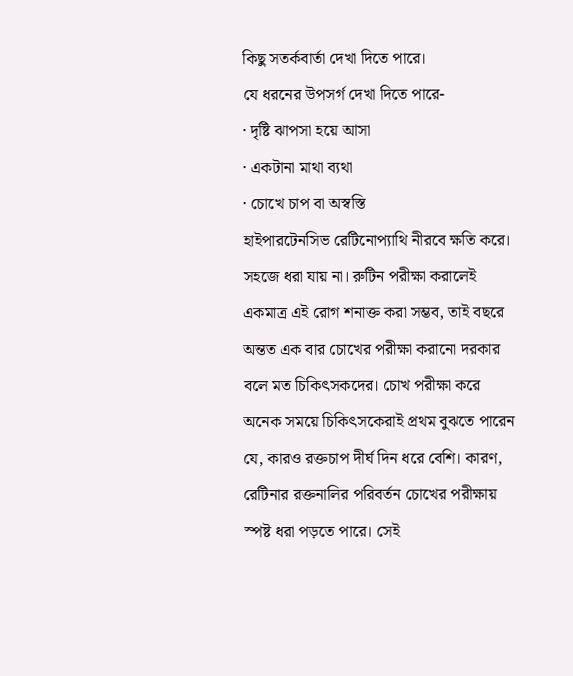কিছু সতর্কবার্তা দেখা দিতে পারে।
যে ধরনের উপসর্গ দেখা দিতে পারে-
· দৃষ্টি ঝাপসা হয়ে আসা
· একটানা মাথা ব্যথা
· চোখে চাপ বা অস্বস্তি
হাইপারটেনসিভ রেটিনোপ্যাথি নীরবে ক্ষতি করে। সহজে ধরা যায় না। রুটিন পরীক্ষা করালেই একমাত্র এই রোগ শনাক্ত করা সম্ভব, তাই বছরে অন্তত এক বার চোখের পরীক্ষা করানো দরকার বলে মত চিকিৎসকদের। চোখ পরীক্ষা করে অনেক সময়ে চিকিৎসকেরাই প্রথম বুঝতে পারেন যে, কারও রক্তচাপ দীর্ঘ দিন ধরে বেশি। কারণ, রেটিনার রক্তনালির পরিবর্তন চোখের পরীক্ষায় স্পষ্ট ধরা পড়তে পারে। সেই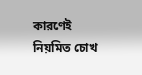কারণেই নিয়মিত চোখ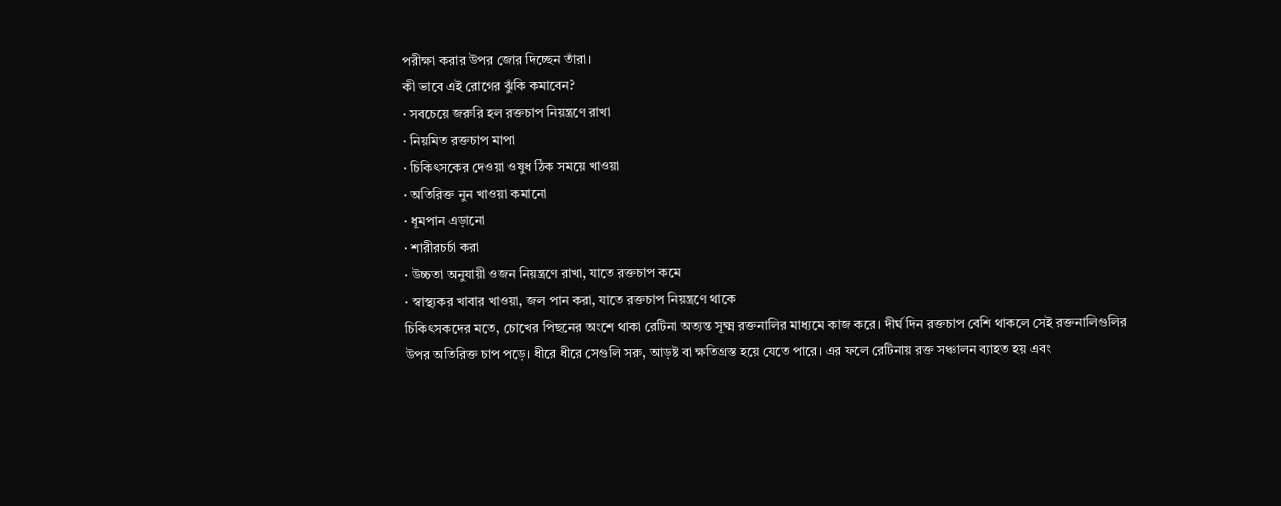পরীক্ষা করার উপর জোর দিচ্ছেন তাঁরা।
কী ভাবে এই রোগের ঝুঁকি কমাবেন?
· সবচেয়ে জরুরি হল রক্তচাপ নিয়ন্ত্রণে রাখা
· নিয়মিত রক্তচাপ মাপা
· চিকিৎসকের দেওয়া ওষুধ ঠিক সময়ে খাওয়া
· অতিরিক্ত নুন খাওয়া কমানো
· ধূমপান এড়ানো
· শারীরচর্চা করা
· উচ্চতা অনুযায়ী ওজন নিয়ন্ত্রণে রাখা, যাতে রক্তচাপ কমে
· স্বাস্থ্যকর খাবার খাওয়া, জল পান করা, যাতে রক্তচাপ নিয়ন্ত্রণে থাকে
চিকিৎসকদের মতে, চোখের পিছনের অংশে থাকা রেটিনা অত্যন্ত সূক্ষ্ম রক্তনালির মাধ্যমে কাজ করে। দীর্ঘ দিন রক্তচাপ বেশি থাকলে সেই রক্তনালিগুলির উপর অতিরিক্ত চাপ পড়ে। ধীরে ধীরে সেগুলি সরু, আড়ষ্ট বা ক্ষতিগ্রস্ত হয়ে যেতে পারে। এর ফলে রেটিনায় রক্ত সঞ্চালন ব্যাহত হয় এবং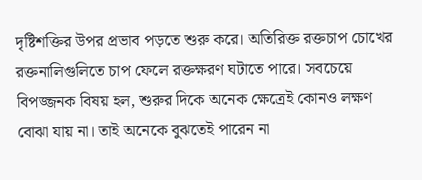দৃষ্টিশক্তির উপর প্রভাব পড়তে শুরু করে। অতিরিক্ত রক্তচাপ চোখের রক্তনালিগুলিতে চাপ ফেলে রক্তক্ষরণ ঘটাতে পারে। সবচেয়ে বিপজ্জনক বিষয় হল, শুরুর দিকে অনেক ক্ষেত্রেই কোনও লক্ষণ বোঝা যায় না। তাই অনেকে বুঝতেই পারেন না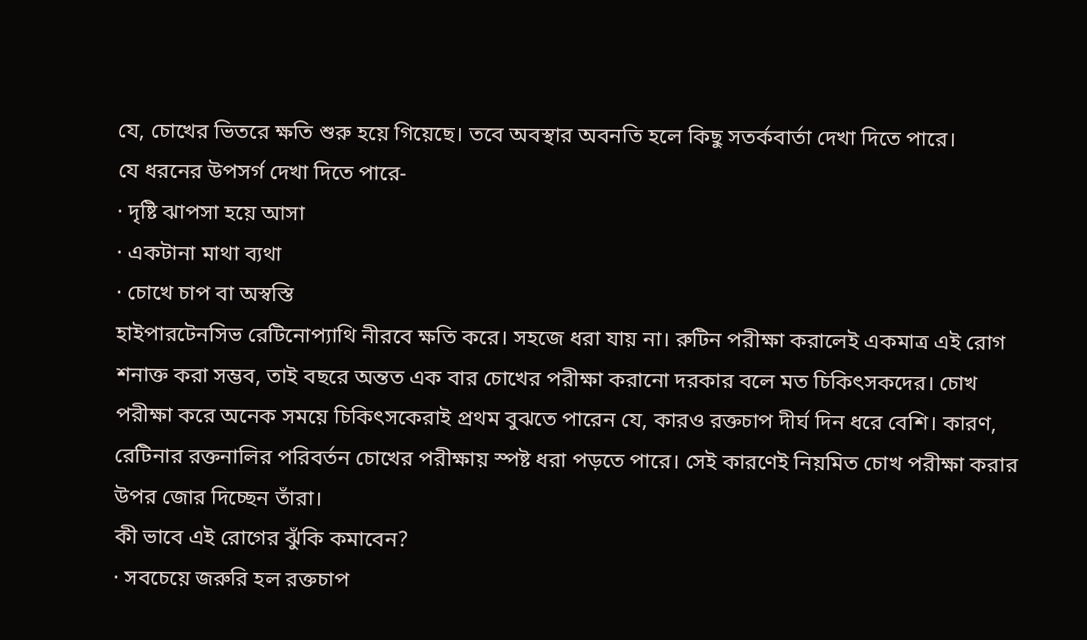যে, চোখের ভিতরে ক্ষতি শুরু হয়ে গিয়েছে। তবে অবস্থার অবনতি হলে কিছু সতর্কবার্তা দেখা দিতে পারে।
যে ধরনের উপসর্গ দেখা দিতে পারে-
· দৃষ্টি ঝাপসা হয়ে আসা
· একটানা মাথা ব্যথা
· চোখে চাপ বা অস্বস্তি
হাইপারটেনসিভ রেটিনোপ্যাথি নীরবে ক্ষতি করে। সহজে ধরা যায় না। রুটিন পরীক্ষা করালেই একমাত্র এই রোগ শনাক্ত করা সম্ভব, তাই বছরে অন্তত এক বার চোখের পরীক্ষা করানো দরকার বলে মত চিকিৎসকদের। চোখ পরীক্ষা করে অনেক সময়ে চিকিৎসকেরাই প্রথম বুঝতে পারেন যে, কারও রক্তচাপ দীর্ঘ দিন ধরে বেশি। কারণ, রেটিনার রক্তনালির পরিবর্তন চোখের পরীক্ষায় স্পষ্ট ধরা পড়তে পারে। সেই কারণেই নিয়মিত চোখ পরীক্ষা করার উপর জোর দিচ্ছেন তাঁরা।
কী ভাবে এই রোগের ঝুঁকি কমাবেন?
· সবচেয়ে জরুরি হল রক্তচাপ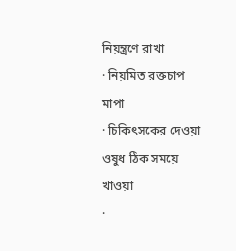নিয়ন্ত্রণে রাখা
· নিয়মিত রক্তচাপ মাপা
· চিকিৎসকের দেওয়া ওষুধ ঠিক সময়ে খাওয়া
·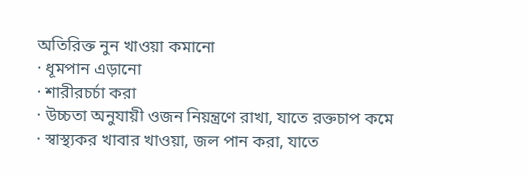অতিরিক্ত নুন খাওয়া কমানো
· ধূমপান এড়ানো
· শারীরচর্চা করা
· উচ্চতা অনুযায়ী ওজন নিয়ন্ত্রণে রাখা, যাতে রক্তচাপ কমে
· স্বাস্থ্যকর খাবার খাওয়া, জল পান করা, যাতে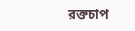রক্তচাপ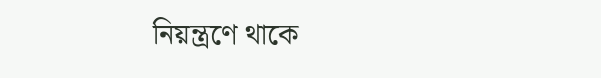নিয়ন্ত্রণে থাকে